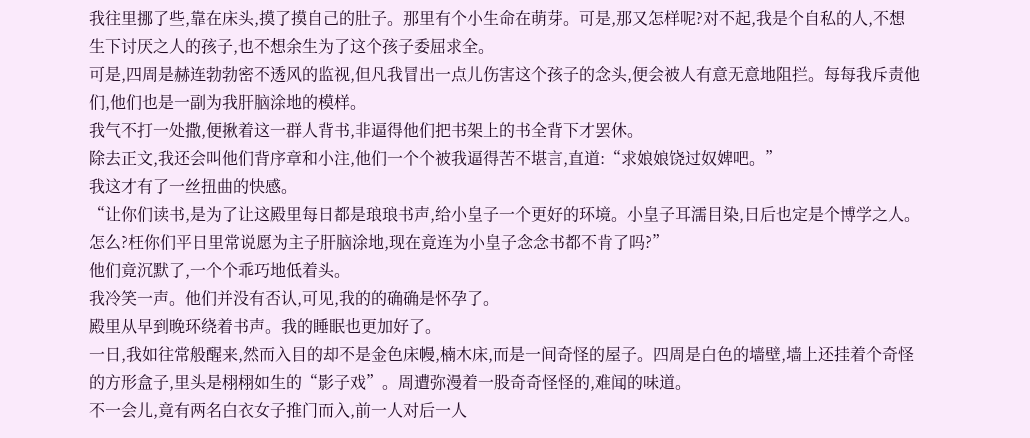我往里挪了些,靠在床头,摸了摸自己的肚子。那里有个小生命在萌芽。可是,那又怎样呢?对不起,我是个自私的人,不想生下讨厌之人的孩子,也不想余生为了这个孩子委屈求全。
可是,四周是赫连勃勃密不透风的监视,但凡我冒出一点儿伤害这个孩子的念头,便会被人有意无意地阻拦。每每我斥责他们,他们也是一副为我肝脑涂地的模样。
我气不打一处撒,便揪着这一群人背书,非逼得他们把书架上的书全背下才罢休。
除去正文,我还会叫他们背序章和小注,他们一个个被我逼得苦不堪言,直道:“求娘娘饶过奴婢吧。”
我这才有了一丝扭曲的快感。
“让你们读书,是为了让这殿里每日都是琅琅书声,给小皇子一个更好的环境。小皇子耳濡目染,日后也定是个博学之人。怎么?枉你们平日里常说愿为主子肝脑涂地,现在竟连为小皇子念念书都不肯了吗?”
他们竟沉默了,一个个乖巧地低着头。
我冷笑一声。他们并没有否认,可见,我的的确确是怀孕了。
殿里从早到晚环绕着书声。我的睡眠也更加好了。
一日,我如往常般醒来,然而入目的却不是金色床幔,楠木床,而是一间奇怪的屋子。四周是白色的墙壁,墙上还挂着个奇怪的方形盒子,里头是栩栩如生的“影子戏”。周遭弥漫着一股奇奇怪怪的,难闻的味道。
不一会儿,竟有两名白衣女子推门而入,前一人对后一人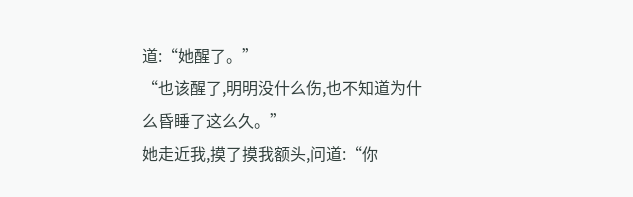道:“她醒了。”
“也该醒了,明明没什么伤,也不知道为什么昏睡了这么久。”
她走近我,摸了摸我额头,问道:“你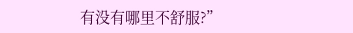有没有哪里不舒服?”